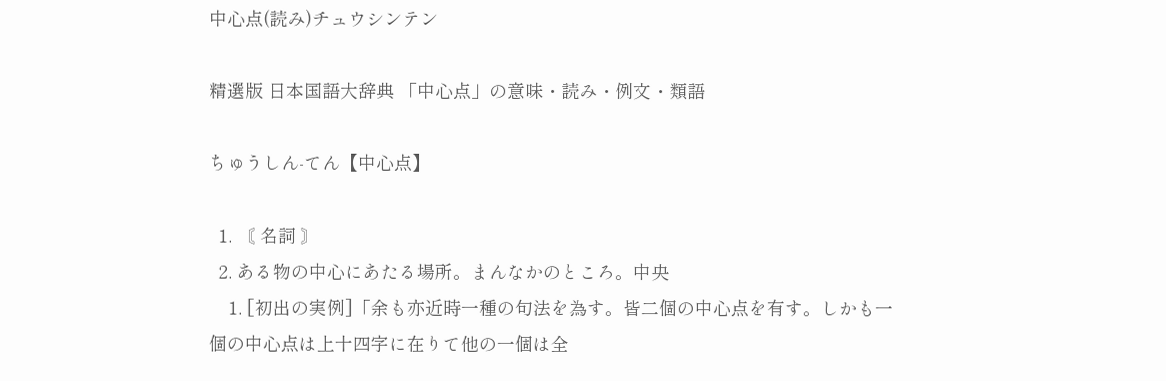中心点(読み)チュウシンテン

精選版 日本国語大辞典 「中心点」の意味・読み・例文・類語

ちゅうしん‐てん【中心点】

  1. 〘 名詞 〙
  2. ある物の中心にあたる場所。まんなかのところ。中央
    1. [初出の実例]「余も亦近時一種の句法を為す。皆二個の中心点を有す。しかも一個の中心点は上十四字に在りて他の一個は全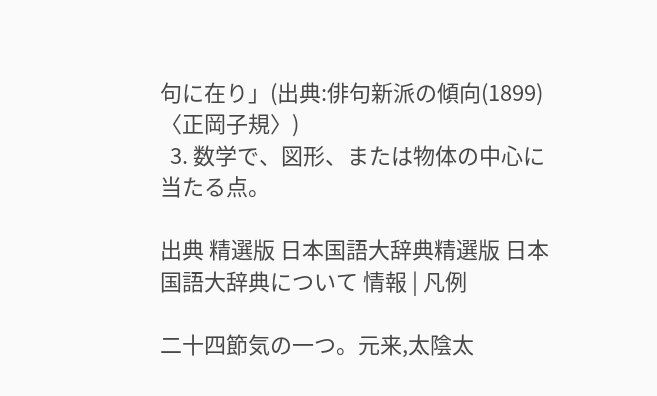句に在り」(出典:俳句新派の傾向(1899)〈正岡子規〉)
  3. 数学で、図形、または物体の中心に当たる点。

出典 精選版 日本国語大辞典精選版 日本国語大辞典について 情報 | 凡例

二十四節気の一つ。元来,太陰太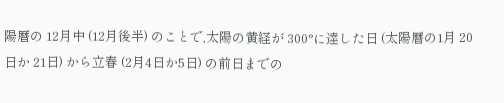陽暦の 12月中 (12月後半) のことで,太陽の黄経が 300°に達した日 (太陽暦の1月 20日か 21日) から立春 (2月4日か5日) の前日までの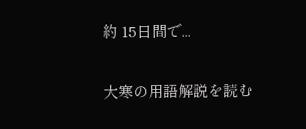約 15日間で...

大寒の用語解説を読む